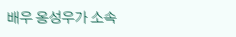배우 옹성우가 소속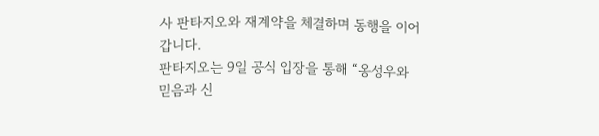사 판타지오와 재계약을 체결하며 동행을 이어갑니다.
판타지오는 9일 공식 입장을 통해 “옹성우와 믿음과 신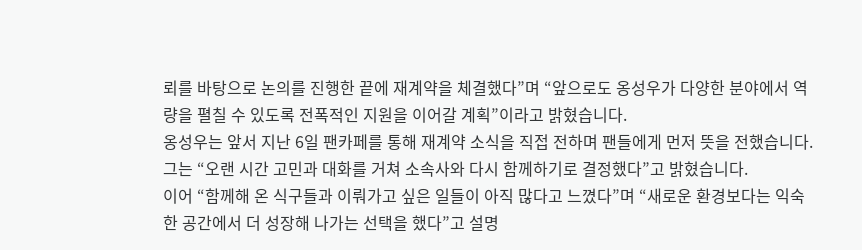뢰를 바탕으로 논의를 진행한 끝에 재계약을 체결했다”며 “앞으로도 옹성우가 다양한 분야에서 역량을 펼칠 수 있도록 전폭적인 지원을 이어갈 계획”이라고 밝혔습니다.
옹성우는 앞서 지난 6일 팬카페를 통해 재계약 소식을 직접 전하며 팬들에게 먼저 뜻을 전했습니다. 그는 “오랜 시간 고민과 대화를 거쳐 소속사와 다시 함께하기로 결정했다”고 밝혔습니다.
이어 “함께해 온 식구들과 이뤄가고 싶은 일들이 아직 많다고 느꼈다”며 “새로운 환경보다는 익숙한 공간에서 더 성장해 나가는 선택을 했다”고 설명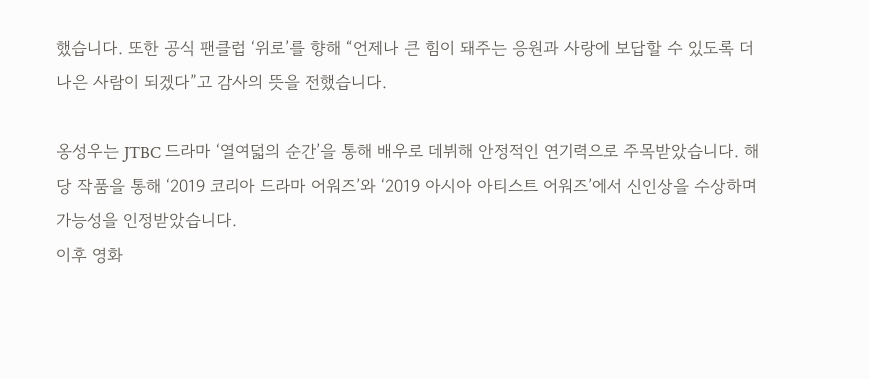했습니다. 또한 공식 팬클럽 ‘위로’를 향해 “언제나 큰 힘이 돼주는 응원과 사랑에 보답할 수 있도록 더 나은 사람이 되겠다”고 감사의 뜻을 전했습니다.

옹성우는 JTBC 드라마 ‘열여덟의 순간’을 통해 배우로 데뷔해 안정적인 연기력으로 주목받았습니다. 해당 작품을 통해 ‘2019 코리아 드라마 어워즈’와 ‘2019 아시아 아티스트 어워즈’에서 신인상을 수상하며 가능성을 인정받았습니다.
이후 영화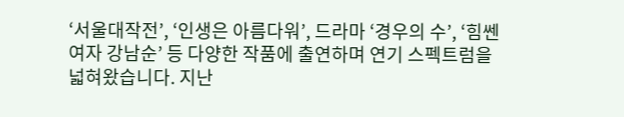‘서울대작전’, ‘인생은 아름다워’, 드라마 ‘경우의 수’, ‘힘쎈여자 강남순’ 등 다양한 작품에 출연하며 연기 스펙트럼을 넓혀왔습니다. 지난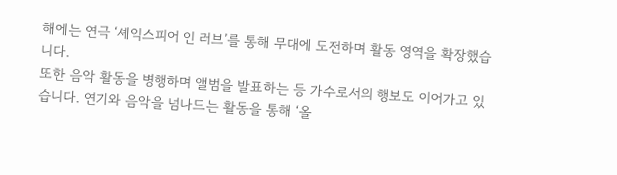해에는 연극 ‘셰익스피어 인 러브’를 통해 무대에 도전하며 활동 영역을 확장했습니다.
또한 음악 활동을 병행하며 앨범을 발표하는 등 가수로서의 행보도 이어가고 있습니다. 연기와 음악을 넘나드는 활동을 통해 ‘올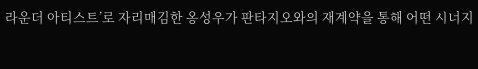라운더 아티스트’로 자리매김한 옹성우가 판타지오와의 재계약을 통해 어떤 시너지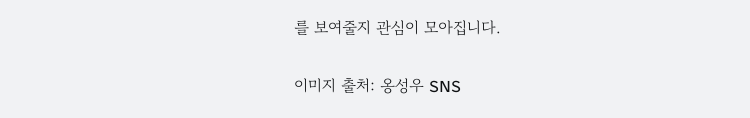를 보여줄지 관심이 모아집니다.

이미지 출처: 옹성우 SNS